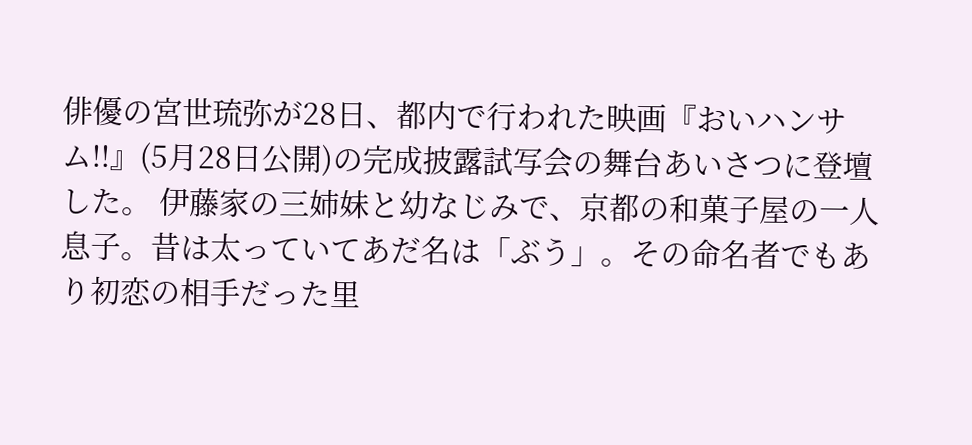俳優の宮世琉弥が28日、都内で行われた映画『おいハンサム!!』(5月28日公開)の完成披露試写会の舞台あいさつに登壇した。 伊藤家の三姉妹と幼なじみで、京都の和菓子屋の一人息子。昔は太っていてあだ名は「ぶう」。その命名者でもあり初恋の相手だった里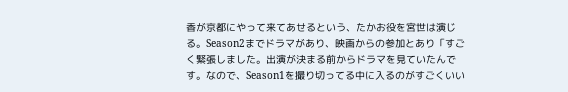香が京都にやって来てあせるという、たかお役を宮世は演じる。Season2までドラマがあり、映画からの参加とあり「すごく緊張しました。出演が決まる前からドラマを見ていたんです。なので、Season1を撮り切ってる中に入るのがすごくいい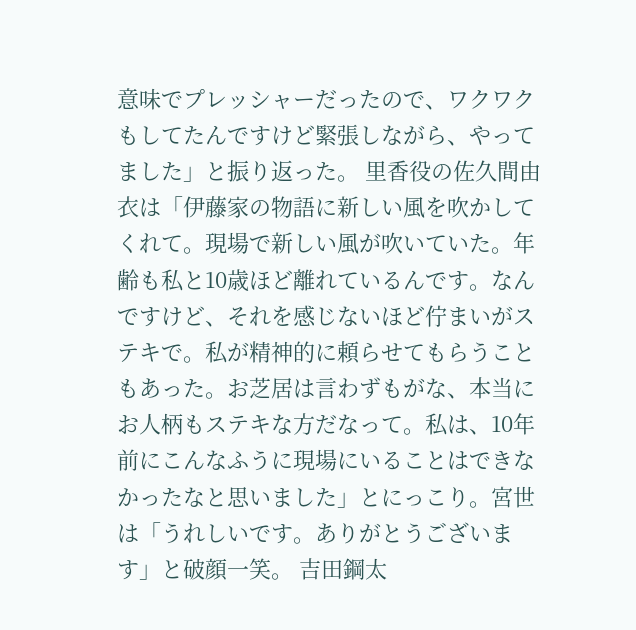意味でプレッシャーだったので、ワクワクもしてたんですけど緊張しながら、やってました」と振り返った。 里香役の佐久間由衣は「伊藤家の物語に新しい風を吹かしてくれて。現場で新しい風が吹いていた。年齢も私と10歳ほど離れているんです。なんですけど、それを感じないほど佇まいがステキで。私が精神的に頼らせてもらうこともあった。お芝居は言わずもがな、本当にお人柄もステキな方だなって。私は、10年前にこんなふうに現場にいることはできなかったなと思いました」とにっこり。宮世は「うれしいです。ありがとうございます」と破顔一笑。 吉田鋼太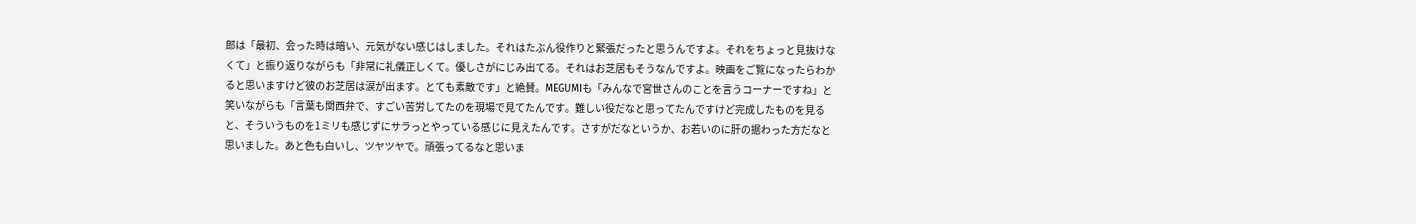郎は「最初、会った時は暗い、元気がない感じはしました。それはたぶん役作りと緊張だったと思うんですよ。それをちょっと見抜けなくて」と振り返りながらも「非常に礼儀正しくて。優しさがにじみ出てる。それはお芝居もそうなんですよ。映画をご覧になったらわかると思いますけど彼のお芝居は涙が出ます。とても素敵です」と絶賛。MEGUMIも「みんなで宮世さんのことを言うコーナーですね」と笑いながらも「言葉も関西弁で、すごい苦労してたのを現場で見てたんです。難しい役だなと思ってたんですけど完成したものを見ると、そういうものを1ミリも感じずにサラっとやっている感じに見えたんです。さすがだなというか、お若いのに肝の据わった方だなと思いました。あと色も白いし、ツヤツヤで。頑張ってるなと思いま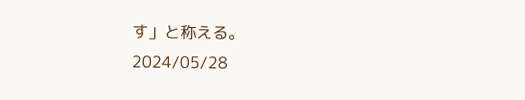す」と称える。
2024/05/28